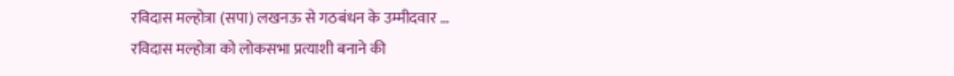रविदास मल्होत्रा (सपा) लखनऊ से गठबंधन के उम्मीदवार …
रविदास मल्होत्रा को लोकसभा प्रत्याशी बनाने की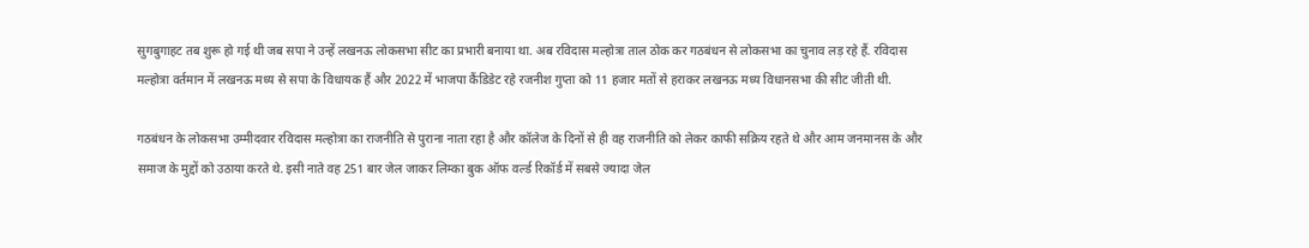सुगबुगाहट तब शुरू हो गई थी जब सपा ने उन्हें लखनऊ लोकसभा सीट का प्रभारी बनाया था. अब रविदास मल्होत्रा ताल ठोक कर गठबंधन से लोकसभा का चुनाव लड़ रहे हैं. रविदास मल्होत्रा वर्तमान में लखनऊ मध्य से सपा के विधायक हैं और 2022 में भाजपा कैंडिडेट रहे रजनीश गुप्ता को 11 हजार मतों से हराकर लखनऊ मध्य विधानसभा की सीट जीती थी.

गठबंधन के लोकसभा उम्मीदवार रविदास मल्होत्रा का राजनीति से पुराना नाता रहा है और कॉलेज के दिनों से ही वह राजनीति को लेकर काफी सक्रिय रहते थे और आम जनमानस के और समाज के मुद्दों को उठाया करते थे. इसी नाते वह 251 बार जेल जाकर लिम्का बुक ऑफ वर्ल्ड रिकॉर्ड में सबसे ज्यादा जेल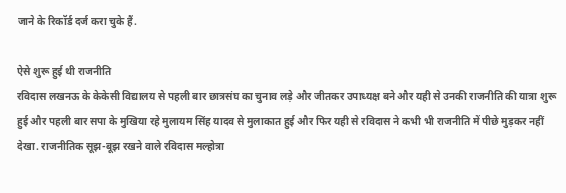जाने के रिकॉर्ड दर्ज करा चुके हैं.

ऐसे शुरू हुई थी राजनीति
रविदास लखनऊ के केकेसी विद्यालय से पहली बार छात्रसंघ का चुनाव लड़े और जीतकर उपाध्यक्ष बने और यही से उनकी राजनीति की यात्रा शुरू हुई और पहली बार सपा के मुखिया रहे मुलायम सिंह यादव से मुलाकात हुई और फिर यही से रविदास ने कभी भी राजनीति में पीछे मुड़कर नहीं देखा. राजनीतिक सूझ-बूझ रखने वाले रविदास मल्होत्रा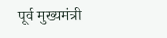पूर्व मुख्यमंत्री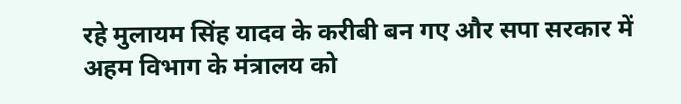रहे मुलायम सिंह यादव के करीबी बन गए और सपा सरकार में अहम विभाग के मंत्रालय को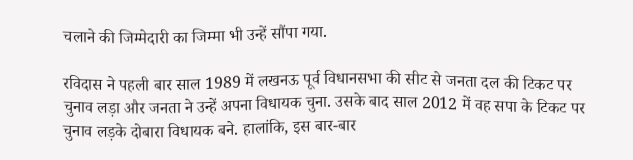चलाने की जिम्मेदारी का जिम्मा भी उन्हें सौंपा गया.

रविदास ने पहली बार साल 1989 में लखनऊ पूर्व विधानसभा की सीट से जनता दल की टिकट पर चुनाव लड़ा और जनता ने उन्हें अपना विधायक चुना. उसके बाद साल 2012 में वह सपा के टिकट पर चुनाव लड़के दोबारा विधायक बने. हालांकि, इस बार-बार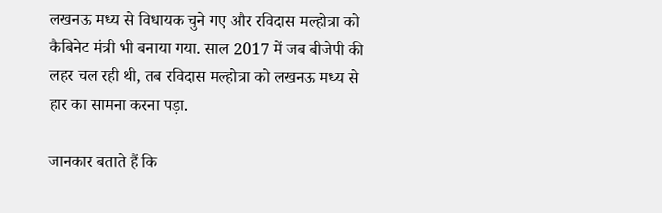लखनऊ मध्य से विधायक चुने गए और रविदास मल्होत्रा को कैबिनेट मंत्री भी बनाया गया. साल 2017 में जब बीजेपी की लहर चल रही थी, तब रविदास मल्होत्रा को लखनऊ मध्य से हार का सामना करना पड़ा.

जानकार बताते हैं कि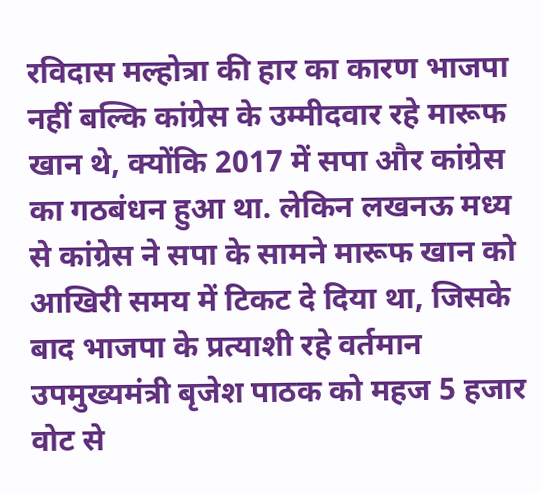रविदास मल्होत्रा की हार का कारण भाजपा नहीं बल्कि कांग्रेस के उम्मीदवार रहे मारूफ खान थे, क्योंकि 2017 में सपा और कांग्रेस का गठबंधन हुआ था. लेकिन लखनऊ मध्य से कांग्रेस ने सपा के सामने मारूफ खान को आखिरी समय में टिकट दे दिया था, जिसके बाद भाजपा के प्रत्याशी रहे वर्तमान उपमुख्यमंत्री बृजेश पाठक को महज 5 हजार वोट से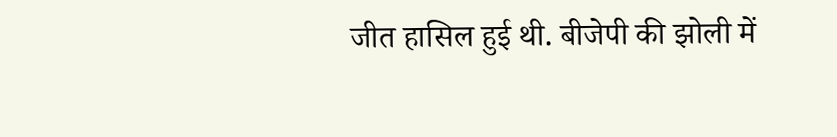जीत हासिल हुई थी. बीजेपी की झोली में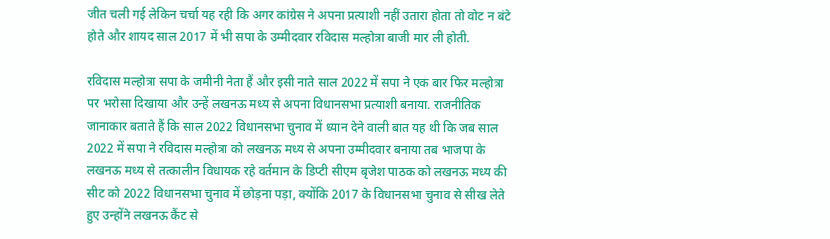जीत चली गई लेकिन चर्चा यह रही कि अगर कांग्रेस ने अपना प्रत्याशी नहीं उतारा होता तो वोट न बंटे होते और शायद साल 2017 में भी सपा के उम्मीदवार रविदास मल्होत्रा बाजी मार ली होती.

रविदास मल्होत्रा सपा के जमीनी नेता हैं और इसी नाते साल 2022 में सपा ने एक बार फिर मल्होत्रा पर भरोसा दिखाया और उन्हें लखनऊ मध्य से अपना विधानसभा प्रत्याशी बनाया. राजनीतिक जानाकार बताते हैं कि साल 2022 विधानसभा चुनाव में ध्यान देने वाली बात यह थी कि जब साल 2022 में सपा ने रविदास मल्होत्रा को लखनऊ मध्य से अपना उम्मीदवार बनाया तब भाजपा के लखनऊ मध्य से तत्कालीन विधायक रहे वर्तमान के डिप्टी सीएम बृजेश पाठक को लखनऊ मध्य की सीट को 2022 विधानसभा चुनाव में छोड़ना पड़ा, क्योंकि 2017 के विधानसभा चुनाव से सीख लेते हुए उन्होंने लखनऊ कैंट से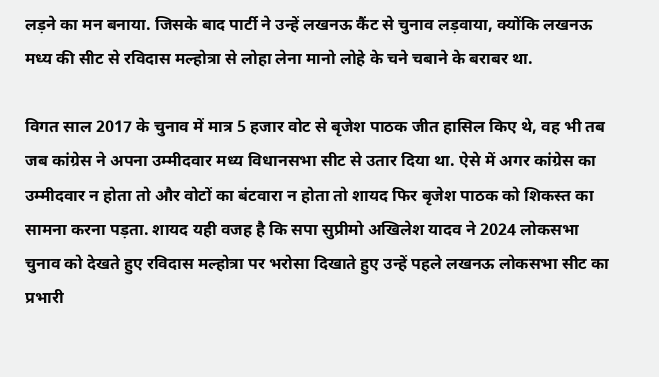लड़ने का मन बनाया. जिसके बाद पार्टी ने उन्हें लखनऊ कैंट से चुनाव लड़वाया, क्योंकि लखनऊ मध्य की सीट से रविदास मल्होत्रा से लोहा लेना मानो लोहे के चने चबाने के बराबर था.

विगत साल 2017 के चुनाव में मात्र 5 हजार वोट से बृजेश पाठक जीत हासिल किए थे, वह भी तब जब कांग्रेस ने अपना उम्मीदवार मध्य विधानसभा सीट से उतार दिया था. ऐसे में अगर कांग्रेस का उम्मीदवार न होता तो और वोटों का बंटवारा न होता तो शायद फिर बृजेश पाठक को शिकस्त का सामना करना पड़ता. शायद यही वजह है कि सपा सुप्रीमो अखिलेश यादव ने 2024 लोकसभा चुनाव को देखते हुए रविदास मल्होत्रा पर भरोसा दिखाते हुए उन्हें पहले लखनऊ लोकसभा सीट का प्रभारी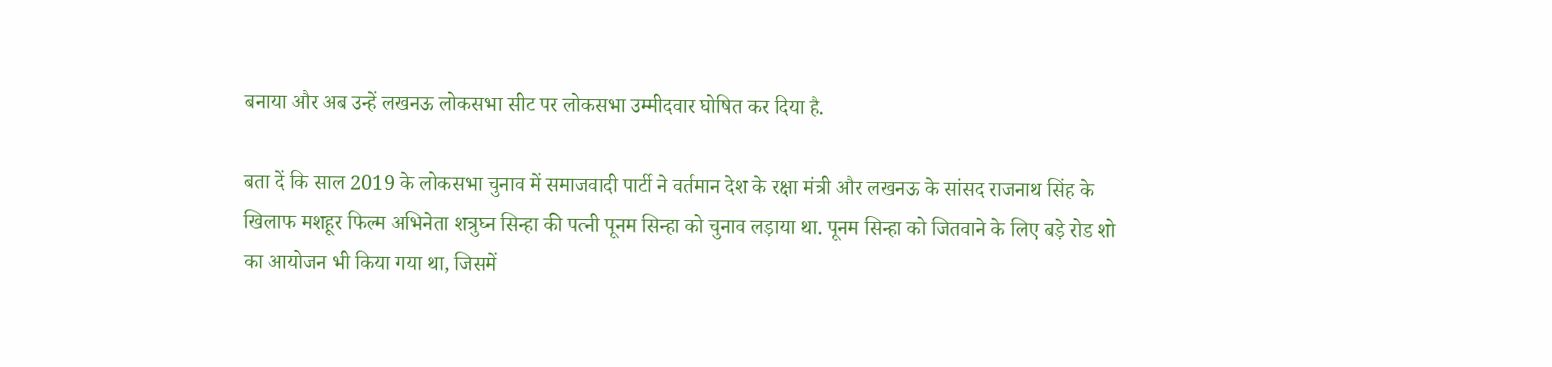बनाया और अब उन्हें लखनऊ लोकसभा सीट पर लोकसभा उम्मीदवार घोषित कर दिया है.

बता दें कि साल 2019 के लोकसभा चुनाव में समाजवादी पार्टी ने वर्तमान देश के रक्षा मंत्री और लखनऊ के सांसद राजनाथ सिंह के खिलाफ मशहूर फिल्म अभिनेता शत्रुघ्न सिन्हा की पत्नी पूनम सिन्हा को चुनाव लड़ाया था. पूनम सिन्हा को जितवाने के लिए बड़े रोड शो का आयोजन भी किया गया था, जिसमें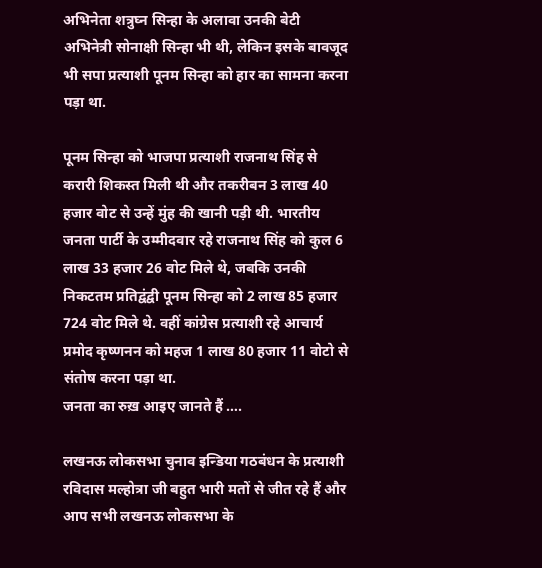अभिनेता शत्रुघ्न सिन्हा के अलावा उनकी बेटी अभिनेत्री सोनाक्षी सिन्हा भी थी, लेकिन इसके बावजूद भी सपा प्रत्याशी पूनम सिन्हा को हार का सामना करना पड़ा था.

पूनम सिन्हा को भाजपा प्रत्याशी राजनाथ सिंह से करारी शिकस्त मिली थी और तकरीबन 3 लाख 40 हजार वोट से उन्हें मुंह की खानी पड़ी थी. भारतीय जनता पार्टी के उम्मीदवार रहे राजनाथ सिंह को कुल 6 लाख 33 हजार 26 वोट मिले थे, जबकि उनकी निकटतम प्रतिद्वंद्वी पूनम सिन्हा को 2 लाख 85 हजार 724 वोट मिले थे. वहीं कांग्रेस प्रत्याशी रहे आचार्य प्रमोद कृष्णनन को महज 1 लाख 80 हजार 11 वोटो से संतोष करना पड़ा था.
जनता का रुख़ आइए जानते हैं ….

लखनऊ लोकसभा चुनाव इन्डिया गठबंधन के प्रत्याशी रविदास मल्होत्रा जी बहुत भारी मतों से जीत रहे हैं और आप सभी लखनऊ लोकसभा के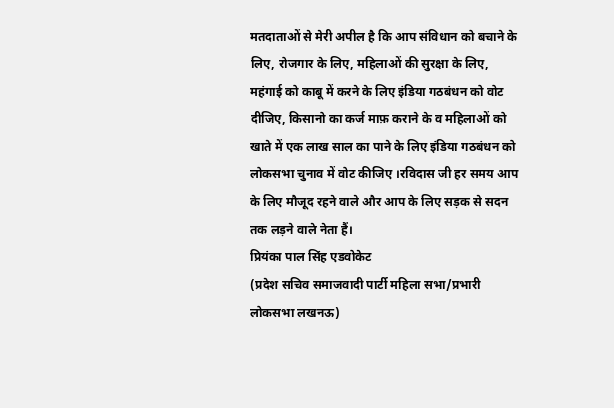मतदाताओं से मेरी अपील है कि आप संविधान को बचाने के लिए, रोजगार के लिए, महिलाओं की सुरक्षा के लिए, महंगाई को काबू में करने के लिए इंडिया गठबंधन को वोट दीजिए, किसानो का कर्ज माफ़ कराने के व महिलाओं को खाते में एक लाख साल का पाने के लिए इंडिया गठबंधन को लोकसभा चुनाव में वोट कीजिए ।रविदास जी हर समय आप के लिए मौजूद रहने वाले और आप के लिए सड़क से सदन तक लड़ने वाले नेता हैं।
प्रियंका पाल सिंह एडवोकेट
(प्रदेश सचिव समाजवादी पार्टी महिला सभा/प्रभारी लोकसभा लखनऊ)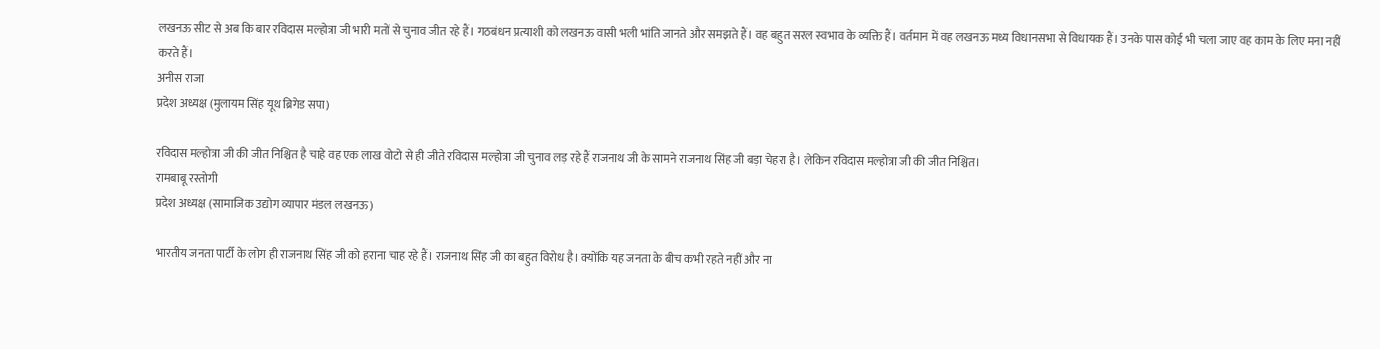लखनऊ सीट से अब कि बार रविदास मल्होत्रा जी भारी मतों से चुनाव जीत रहे हैं। गठबंधन प्रत्याशी को लखनऊ वासी भली भांति जानते और समझते हैं। वह बहुत सरल स्वभाव के व्यक्ति हैं। वर्तमान में वह लखनऊ मध्य विधानसभा से विधायक हैं। उनके पास कोई भी चला जाए वह काम के लिए मना नहीं करते हैं।
अनीस राजा
प्रदेश अध्यक्ष (मुलायम सिंह यूथ ब्रिगेड सपा)

रविदास मल्होत्रा जी की जीत निश्चित है चाहे वह एक लाख वोटो से ही जीते रविदास मल्होत्रा जी चुनाव लड़ रहे हैं राजनाथ जी के सामने राजनाथ सिंह जी बड़ा चेहरा है। लेकिन रविदास मल्होत्रा जी की जीत निश्चित।
रामबाबू रस्तोगी
प्रदेश अध्यक्ष (सामाजिक उद्योग व्यापार मंडल लखनऊ)

भारतीय जनता पार्टी के लोग ही राजनाथ सिंह जी को हराना चाह रहे हैं। राजनाथ सिंह जी का बहुत विरोध है। क्योंकि यह जनता के बीच कभी रहते नहीं और ना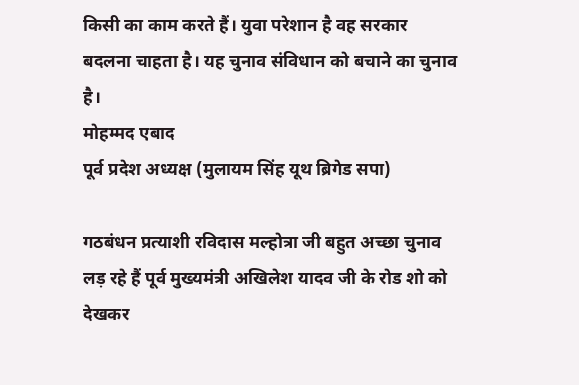किसी का काम करते हैं। युवा परेशान है वह सरकार बदलना चाहता है। यह चुनाव संविधान को बचाने का चुनाव है।
मोहम्मद एबाद
पूर्व प्रदेश अध्यक्ष (मुलायम सिंह यूथ ब्रिगेड सपा)

गठबंधन प्रत्याशी रविदास मल्होत्रा जी बहुत अच्छा चुनाव लड़ रहे हैं पूर्व मुख्यमंत्री अखिलेश यादव जी के रोड शो को देखकर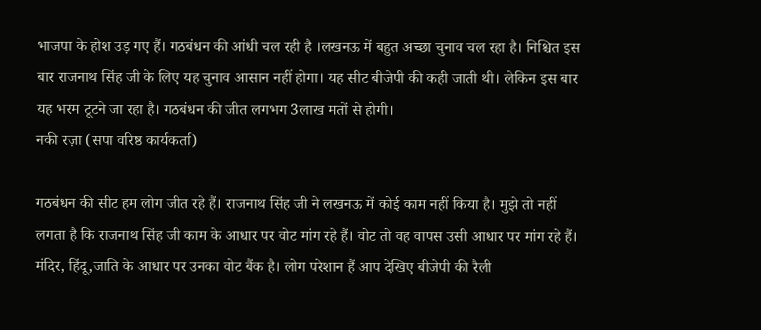भाजपा के होश उड़ गए हैं। गठबंधन की आंधी चल रही है ।लखनऊ में बहुत अच्छा चुनाव चल रहा है। निश्चित इस बार राजनाथ सिंह जी के लिए यह चुनाव आसान नहीं होगा। यह सीट बीजेपी की कही जाती थी। लेकिन इस बार यह भरम टूटने जा रहा है। गठबंधन की जीत लगभग 3लाख मतों से होगी।
नकी रज़ा (सपा वरिष्ठ कार्यकर्ता)

गठबंधन की सीट हम लोग जीत रहे हैं। राजनाथ सिंह जी ने लखनऊ में कोई काम नहीं किया है। मुझे तो नहीं लगता है कि राजनाथ सिंह जी काम के आधार पर वोट मांग रहे हैं। वोट तो वह वापस उसी आधार पर मांग रहे हैं। मंदिर, हिंदू,जाति के आधार पर उनका वोट बैंक है। लोग परेशान हैं आप देखिए बीजेपी की रैली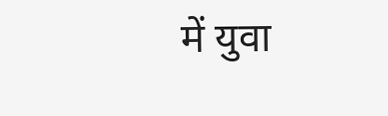में युवा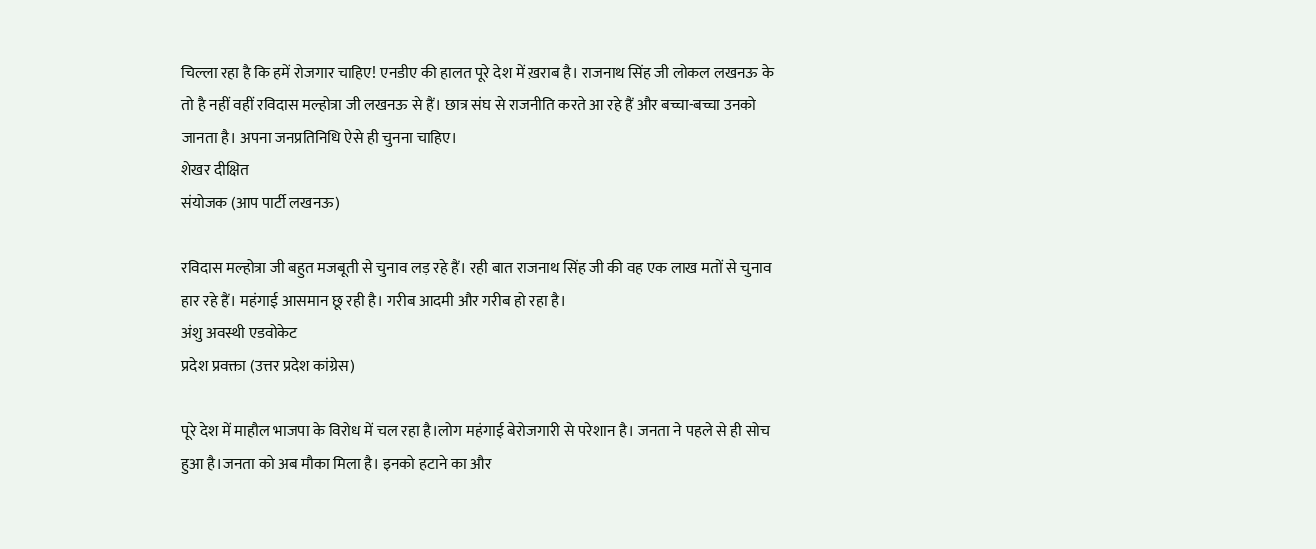चिल्ला रहा है कि हमें रोजगार चाहिए! एनडीए की हालत पूरे देश में ख़राब है। राजनाथ सिंह जी लोकल लखनऊ के तो है नहीं वहीं रविदास मल्होत्रा जी लखनऊ से हैं। छात्र संघ से राजनीति करते आ रहे हैं और बच्चा-बच्चा उनको जानता है। अपना जनप्रतिनिधि ऐसे ही चुनना चाहिए।
शेखर दीक्षित
संयोजक (आप पार्टी लखनऊ)

रविदास मल्होत्रा जी बहुत मजबूती से चुनाव लड़ रहे हैं। रही बात राजनाथ सिंह जी की वह एक लाख मतों से चुनाव हार रहे हैं। महंगाई आसमान छू रही है। गरीब आदमी और गरीब हो रहा है।
अंशु अवस्थी एडवोकेट
प्रदेश प्रवक्ता (उत्तर प्रदेश कांग्रेस)

पूरे देश में माहौल भाजपा के विरोध में चल रहा है।लोग महंगाई बेरोजगारी से परेशान है। जनता ने पहले से ही सोच हुआ है।जनता को अब मौका मिला है। इनको हटाने का और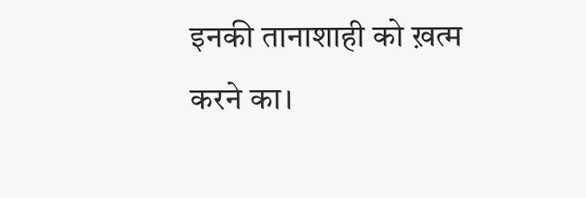इनकी तानाशाही को ख़त्म करने का।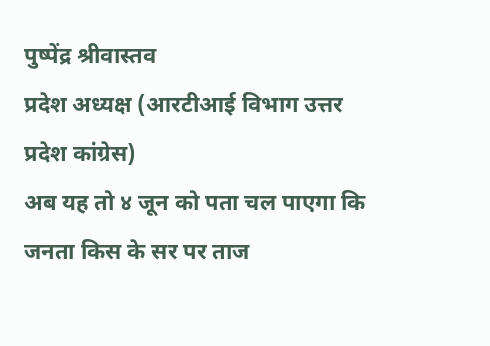पुष्पेंद्र श्रीवास्तव
प्रदेश अध्यक्ष (आरटीआई विभाग उत्तर प्रदेश कांग्रेस)
अब यह तो ४ जून को पता चल पाएगा कि जनता किस के सर पर ताज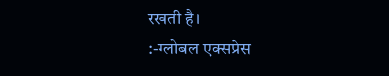रखती है।
:-ग्लोबल एक्सप्रेस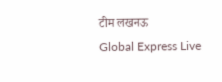टीम लखनऊ
Global Express Live